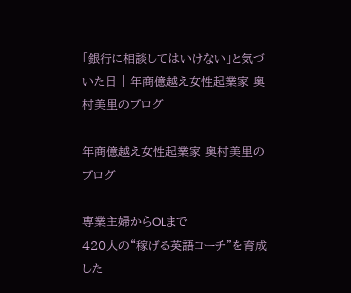「銀行に相談してはいけない」と気づいた日 | 年商億越え女性起業家 奥村美里のブログ

年商億越え女性起業家 奥村美里のブログ

専業主婦からOLまで
420人の“稼げる英語コーチ”を育成した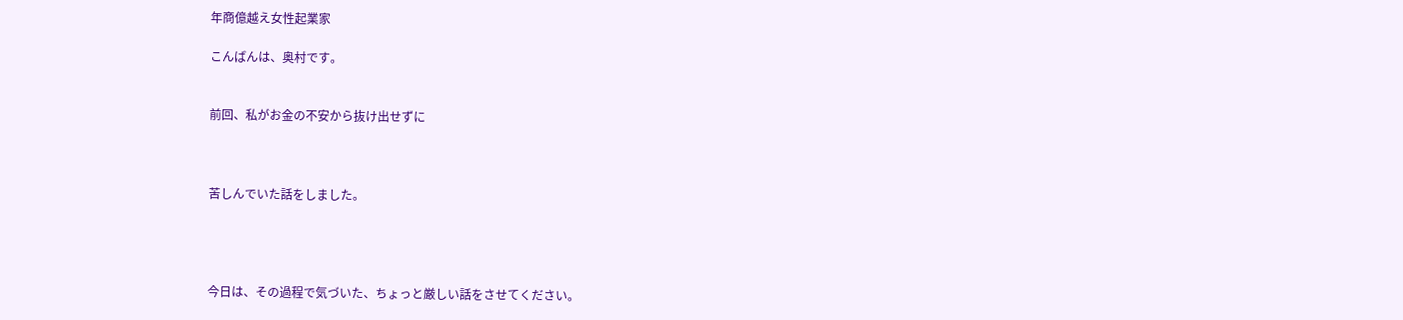年商億越え女性起業家

こんばんは、奥村です。


前回、私がお金の不安から抜け出せずに



苦しんでいた話をしました。




今日は、その過程で気づいた、ちょっと厳しい話をさせてください。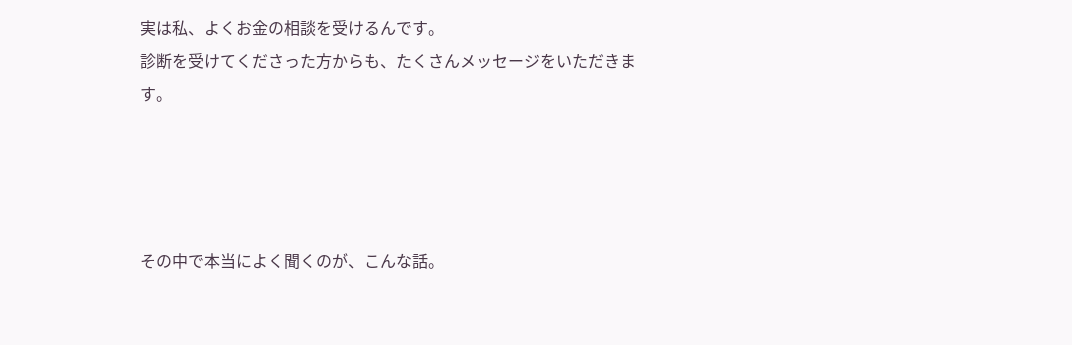実は私、よくお金の相談を受けるんです。
診断を受けてくださった方からも、たくさんメッセージをいただきます。




その中で本当によく聞くのが、こんな話。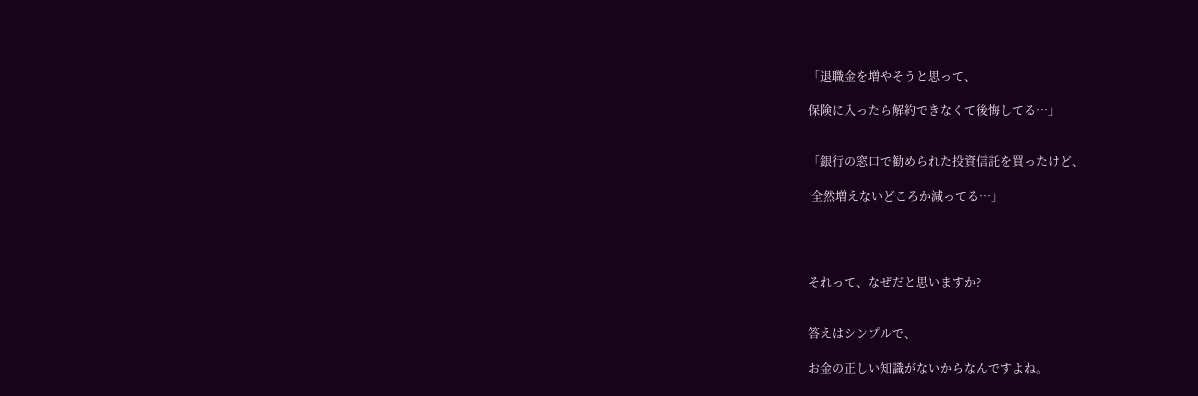「退職金を増やそうと思って、

保険に入ったら解約できなくて後悔してる…」


「銀行の窓口で勧められた投資信託を買ったけど、

 全然増えないどころか減ってる…」




それって、なぜだと思いますか?


答えはシンプルで、

お金の正しい知識がないからなんですよね。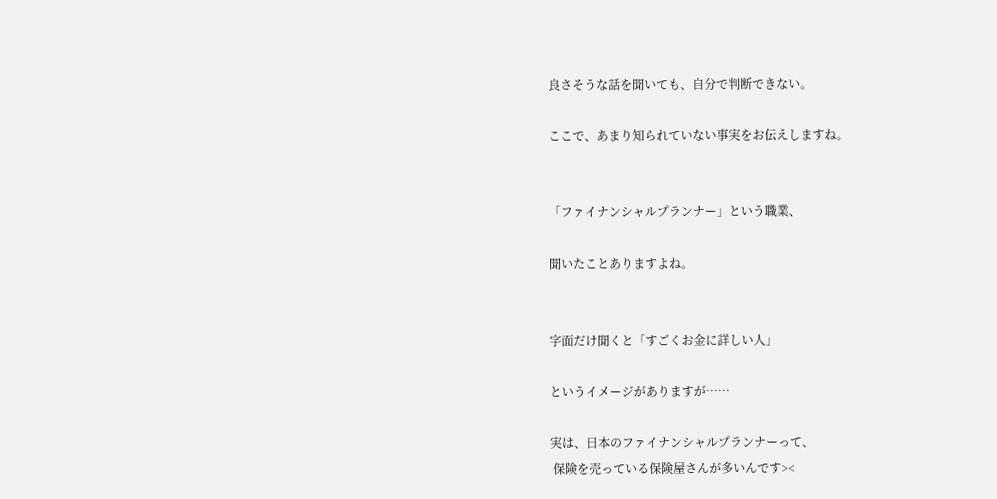良さそうな話を聞いても、自分で判断できない。

ここで、あまり知られていない事実をお伝えしますね。


「ファイナンシャルプランナー」という職業、

聞いたことありますよね。


字面だけ聞くと「すごくお金に詳しい人」

というイメージがありますが……

実は、日本のファイナンシャルプランナーって、
 保険を売っている保険屋さんが多いんです><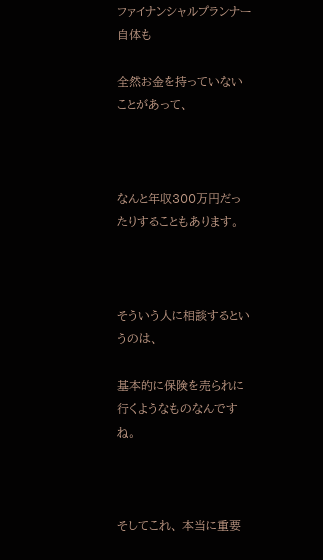ファイナンシャルプランナー自体も

全然お金を持っていないことがあって、



なんと年収300万円だったりすることもあります。



そういう人に相談するというのは、

基本的に保険を売られに行くようなものなんですね。



そしてこれ、 本当に重要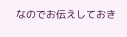なのでお伝えしておき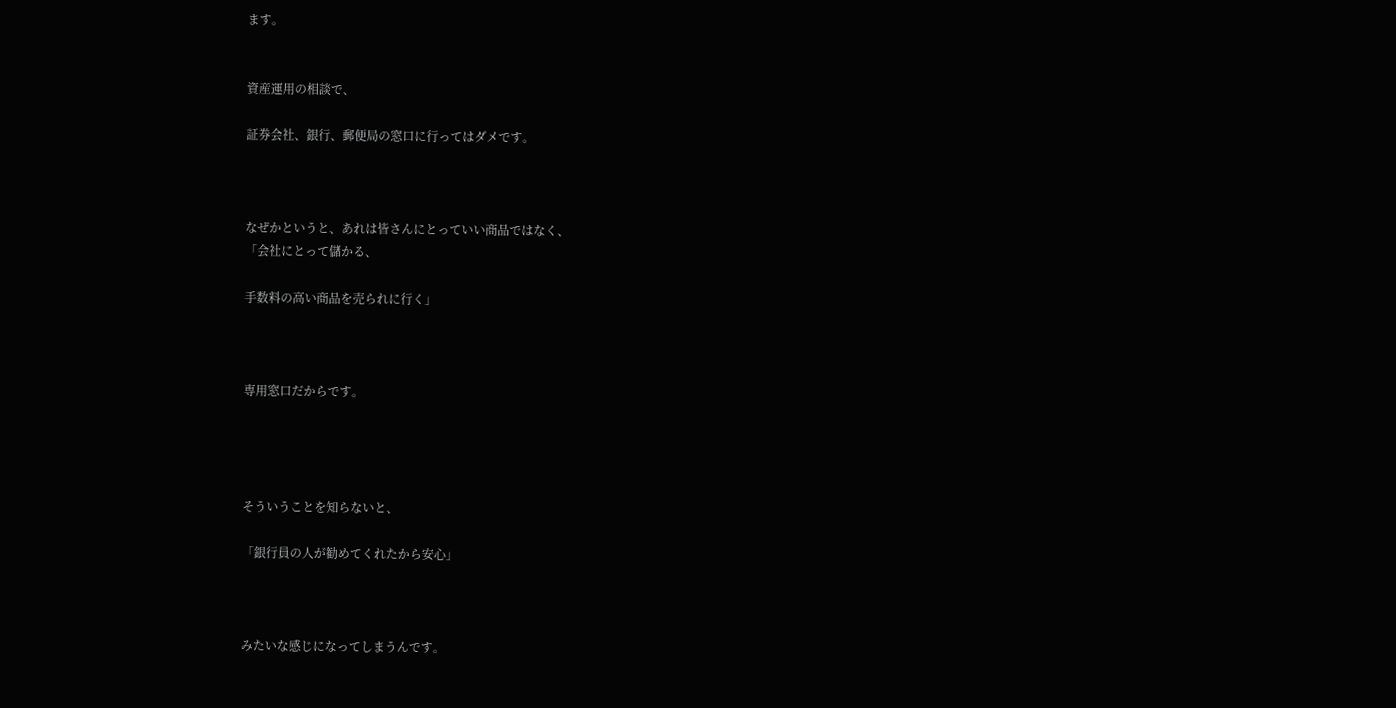ます。


資産運用の相談で、

証券会社、銀行、郵便局の窓口に行ってはダメです。



なぜかというと、あれは皆さんにとっていい商品ではなく、
「会社にとって儲かる、

手数料の高い商品を売られに行く」



専用窓口だからです。




そういうことを知らないと、

「銀行員の人が勧めてくれたから安心」



みたいな感じになってしまうんです。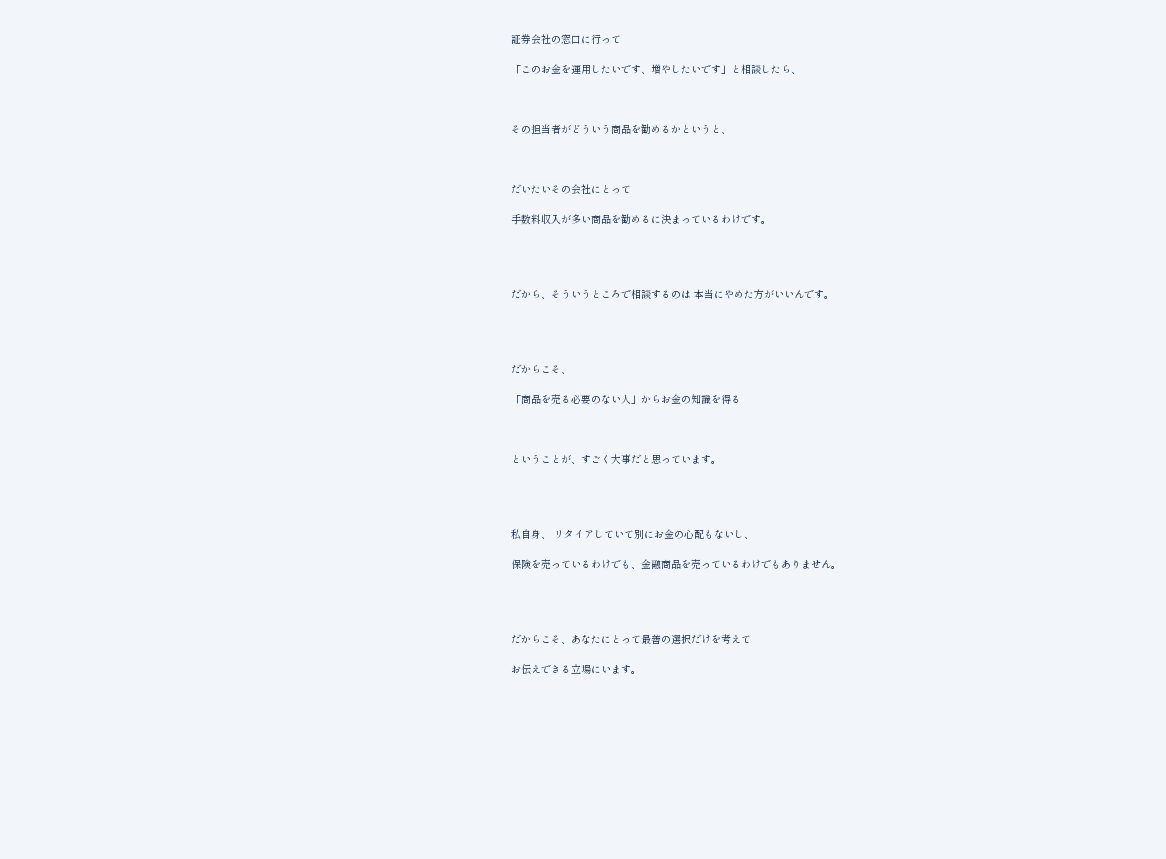証券会社の窓口に行って

「このお金を運用したいです、増やしたいです」と相談したら、



その担当者がどういう商品を勧めるかというと、



だいたいその会社にとって

手数料収入が多い商品を勧めるに決まっているわけです。




だから、そういうところで相談するのは 本当にやめた方がいいんです。




だからこそ、

「商品を売る必要のない人」からお金の知識を得る



ということが、すごく大事だと思っています。




私自身、 リタイアしていて別にお金の心配もないし、

保険を売っているわけでも、金融商品を売っているわけでもありません。




だからこそ、あなたにとって最善の選択だけを考えて

お伝えできる立場にいます。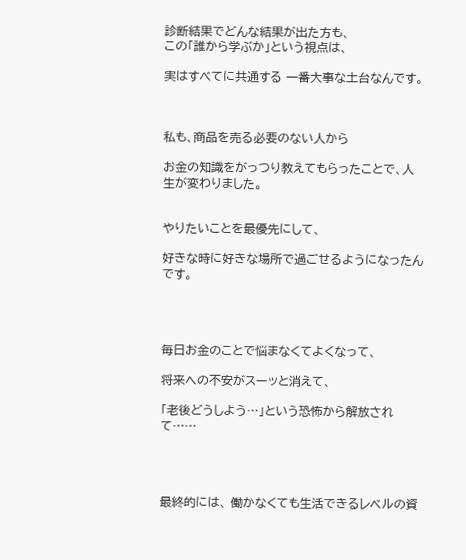診断結果でどんな結果が出た方も、
この「誰から学ぶか」という視点は、

実はすべてに共通する 一番大事な土台なんです。



私も、商品を売る必要のない人から

お金の知識をがっつり教えてもらったことで、人生が変わりました。


やりたいことを最優先にして、

好きな時に好きな場所で過ごせるようになったんです。




毎日お金のことで悩まなくてよくなって、

将来への不安がスーッと消えて、

「老後どうしよう…」という恐怖から解放されて……




最終的には、 働かなくても生活できるレベルの資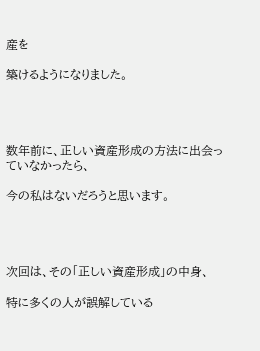産を

築けるようになりました。




数年前に、正しい資産形成の方法に出会っていなかったら、

今の私はないだろうと思います。




次回は、その「正しい資産形成」の中身、

特に多くの人が誤解している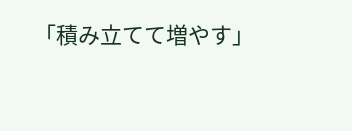「積み立てて増やす」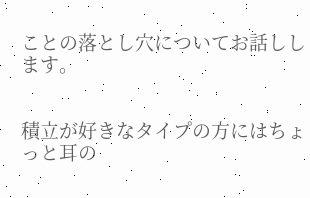ことの落とし穴についてお話しします。


積立が好きなタイプの方にはちょっと耳の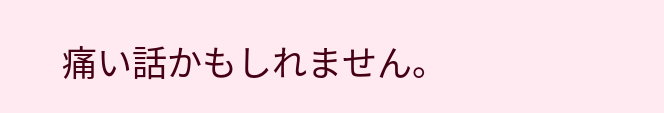痛い話かもしれません。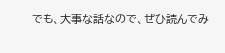でも、大事な話なので、ぜひ読んでみ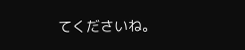てくださいね。